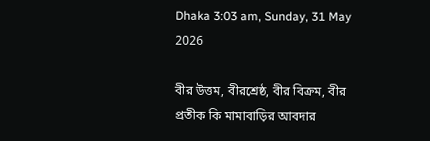Dhaka 3:03 am, Sunday, 31 May 2026

বীর উত্তম, বীরশ্রেষ্ঠ, বীর বিক্রম, বীর প্রতীক কি মামাবাড়ির আবদার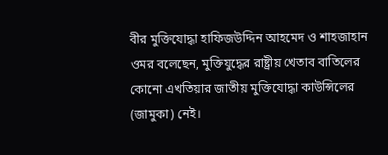বীর মুক্তিযোদ্ধা হাফিজউদ্দিন আহমেদ ও শাহজাহান ওমর বলেছেন, মুক্তিযুদ্ধের রাষ্ট্রীয় খেতাব বাতিলের কোনো এখতিয়ার জাতীয় মুক্তিযোদ্ধা কাউন্সিলের (জামুকা) নেই।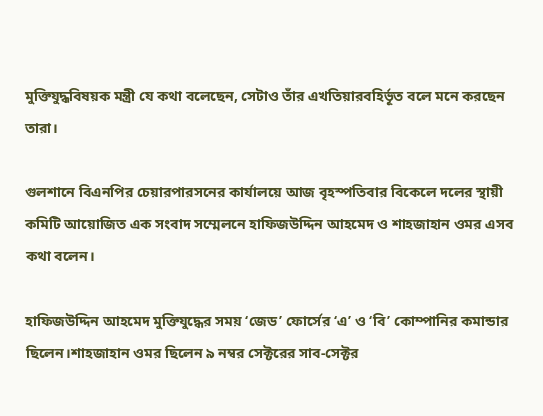মুক্তিযুদ্ধবিষয়ক মন্ত্রী যে কথা বলেছেন, সেটাও তাঁর এখতিয়ারবহির্ভূত বলে মনে করছেন তারা।

গুলশানে বিএনপির চেয়ারপারসনের কার্যালয়ে আজ বৃহস্পতিবার বিকেলে দলের স্থায়ী কমিটি আয়োজিত এক সংবাদ সম্মেলনে হাফিজউদ্দিন আহমেদ ও শাহজাহান ওমর এসব কথা বলেন।

হাফিজউদ্দিন আহমেদ মুক্তিযুদ্ধের সময় ‘জেড’ ফোর্সের ‘এ’ ও ‘বি’ কোম্পানির কমান্ডার ছিলেন।শাহজাহান ওমর ছিলেন ৯ নম্বর সেক্টরের সাব-সেক্টর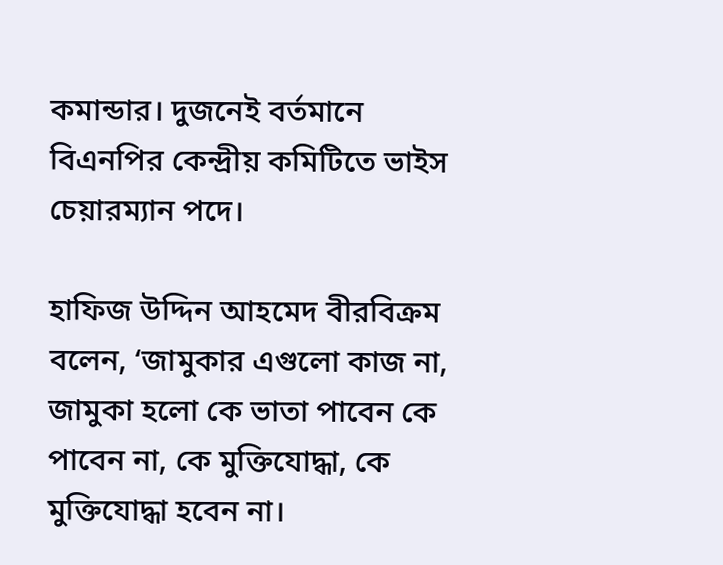কমান্ডার। দুজনেই বর্তমানে বিএনপির কেন্দ্রীয় কমিটিতে ভাইস চেয়ারম্যান পদে।

হাফিজ উদ্দিন আহমেদ বীরবিক্রম বলেন, ‘জামুকার এগুলো কাজ না, জামুকা হলো কে ভাতা পাবেন কে পাবেন না, কে মুক্তিযোদ্ধা, কে মুক্তিযোদ্ধা হবেন না।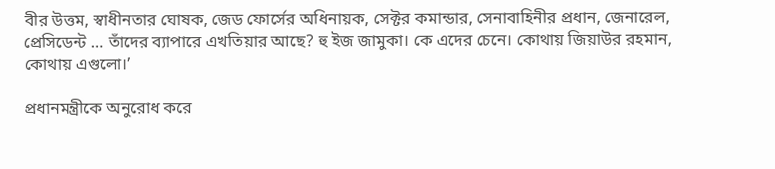বীর উত্তম, স্বাধীনতার ঘোষক, জেড ফোর্সের অধিনায়ক, সেক্টর কমান্ডার, সেনাবাহিনীর প্রধান, জেনারেল, প্রেসিডেন্ট … তাঁদের ব্যাপারে এখতিয়ার আছে? হু ইজ জামুকা। কে এদের চেনে। কোথায় জিয়াউর রহমান, কোথায় এগুলো।’

প্রধানমন্ত্রীকে অনুরোধ করে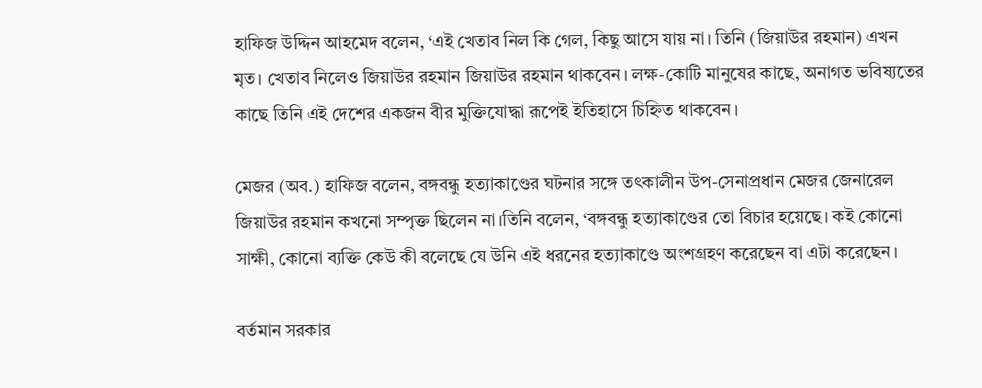হাফিজ উদ্দিন আহমেদ বলেন, ‘এই খেতাব নিল কি গেল, কিছু আসে যায় না। তিনি (জিয়াউর রহমান) এখন মৃত। খেতাব নিলেও জিয়াউর রহমান জিয়াউর রহমান থাকবেন। লক্ষ-কোটি মানুষের কাছে, অনাগত ভবিষ্যতের কাছে তিনি এই দেশের একজন বীর মুক্তিযোদ্ধা রূপেই ইতিহাসে চিহ্নিত থাকবেন।

মেজর (অব.) হাফিজ বলেন, বঙ্গবন্ধু হত্যাকাণ্ডের ঘটনার সঙ্গে তৎকালীন উপ-সেনাপ্রধান মেজর জেনারেল জিয়াউর রহমান কখনো সম্পৃক্ত ছিলেন না।তিনি বলেন, ‘বঙ্গবন্ধু হত্যাকাণ্ডের তো বিচার হয়েছে। কই কোনো সাক্ষী, কোনো ব্যক্তি কেউ কী বলেছে যে উনি এই ধরনের হত্যাকাণ্ডে অংশগ্রহণ করেছেন বা এটা করেছেন।

বর্তমান সরকার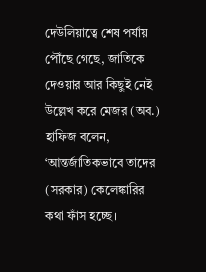দেউলিয়াত্বে শেষ পর্যায় পৌঁছে গেছে, জাতিকে দেওয়ার আর কিছুই নেই উল্লেখ করে মেজর (অব.) হাফিজ বলেন, ‘আন্তর্জাতিকভাবে তাদের (সরকার) কেলেঙ্কারির কথা ফাঁস হচ্ছে।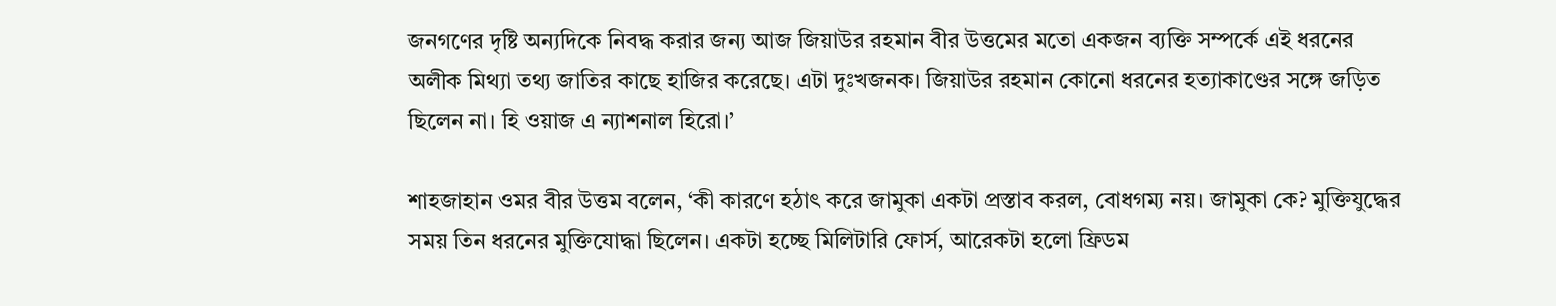জনগণের দৃষ্টি অন্যদিকে নিবদ্ধ করার জন্য আজ জিয়াউর রহমান বীর উত্তমের মতো একজন ব্যক্তি সম্পর্কে এই ধরনের অলীক মিথ্যা তথ্য জাতির কাছে হাজির করেছে। এটা দুঃখজনক। জিয়াউর রহমান কোনো ধরনের হত্যাকাণ্ডের সঙ্গে জড়িত ছিলেন না। হি ওয়াজ এ ন্যাশনাল হিরো।’

শাহজাহান ওমর বীর উত্তম বলেন, ‘কী কারণে হঠাৎ করে জামুকা একটা প্রস্তাব করল, বোধগম্য নয়। জামুকা কে? মুক্তিযুদ্ধের সময় তিন ধরনের মুক্তিযোদ্ধা ছিলেন। একটা হচ্ছে মিলিটারি ফোর্স, আরেকটা হলো ফ্রিডম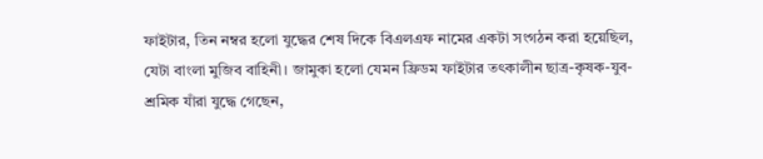ফাইটার, তিন নম্বর হলো যুদ্ধের শেষ দিকে বিএলএফ নামের একটা সংগঠন করা হয়েছিল, যেটা বাংলা মুজিব বাহিনী। জামুকা হলো যেমন ফ্রিডম ফাইটার তৎকালীন ছাত্র-কৃষক-যুব-শ্রমিক যাঁরা যুদ্ধে গেছেন,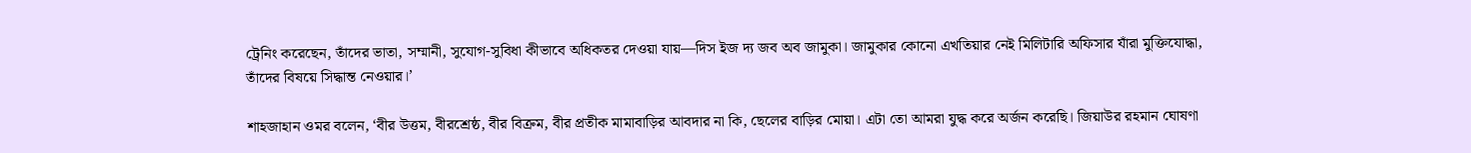ট্রেনিং করেছেন, তাঁদের ভাতা, সম্মানী, সুযোগ-সুবিধা কীভাবে অধিকতর দেওয়া যায়—দিস ইজ দ্য জব অব জামুকা। জামুকার কোনো এখতিয়ার নেই মিলিটারি অফিসার যাঁরা মুক্তিযোদ্ধা, তাঁদের বিষয়ে সিদ্ধান্ত নেওয়ার।’

শাহজাহান ওমর বলেন, ‘বীর উত্তম, বীরশ্রেষ্ঠ, বীর বিক্রম, বীর প্রতীক মামাবাড়ির আবদার না কি, ছেলের বাড়ির মোয়া। এটা তো আমরা যুদ্ধ করে অর্জন করেছি। জিয়াউর রহমান ঘোষণা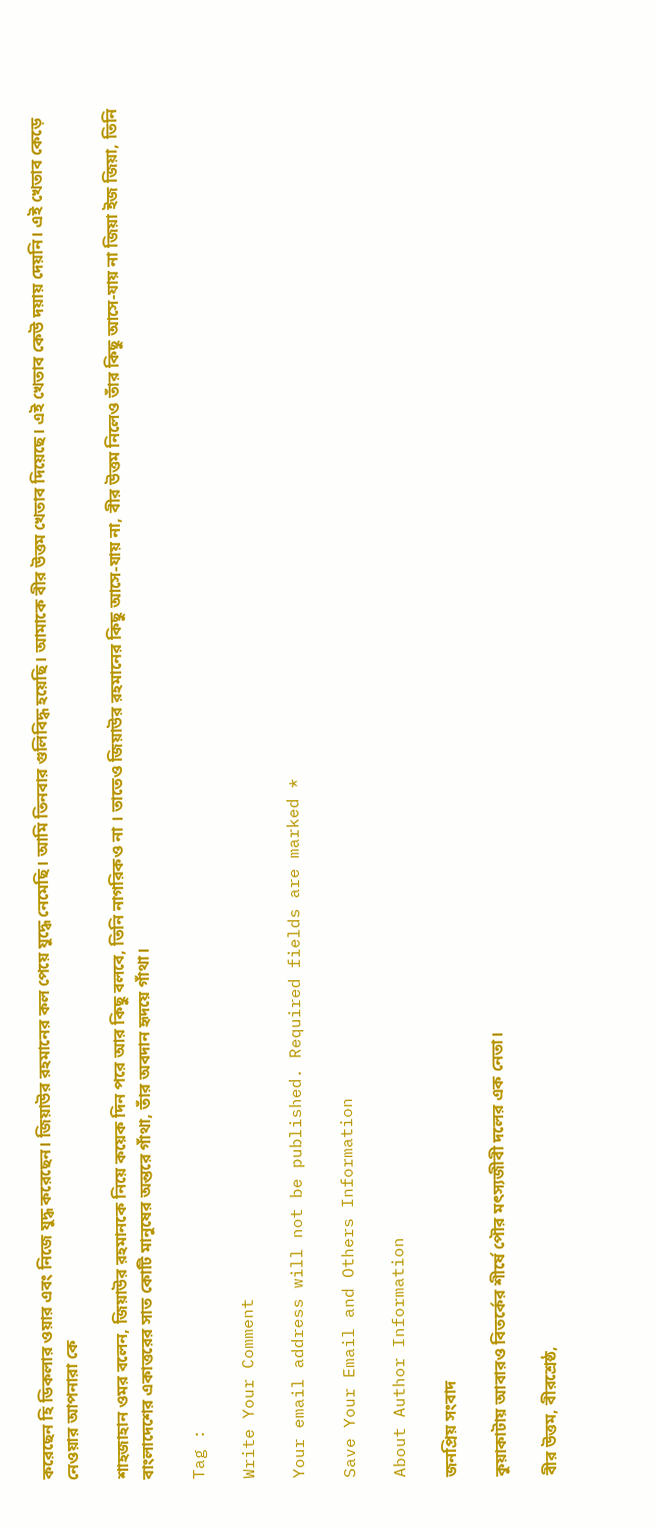করেছেন হি ডিকলার ওয়ার এবং নিজে যুদ্ধ করেছেন। জিয়াউর রহমানের কল পেয়ে যুদ্ধে নেমেছি। আমি তিনবার গুলিবিদ্ধ হয়েছি। আমাকে বীর উত্তম খেতাব দিয়েছে। এই খেতাব কেউ দয়ায় দেয়নি। এই খেতাব কেড়ে নেওয়ার আপনারা কে

শাহজাহান ওমর বলেন, জিয়াউর রহমানকে নিয়ে কয়েক দিন পরে আর কিছু বলবে, তিনি নাগরিকও না । তাতেও জিয়াউর রহমানের কিছু আসে-যায় না, বীর উত্তম নিলেও তাঁর কিছু আসে-যায় না জিয়া ইজ জিয়া, তিনি বাংলাদেশের একাত্তরের সাত কোটি মানুষের অন্তরে গাঁথা, তাঁর অবদান হৃদয়ে গাঁথা।

Tag :

Write Your Comment

Your email address will not be published. Required fields are marked *

Save Your Email and Others Information

About Author Information

জনপ্রিয় সংবাদ

কুয়াকাটায় আবারও বিতর্কের শীর্ষে পৌর মৎস্যজীবী দলের এক নেতা।

বীর উত্তম, বীরশ্রেষ্ঠ,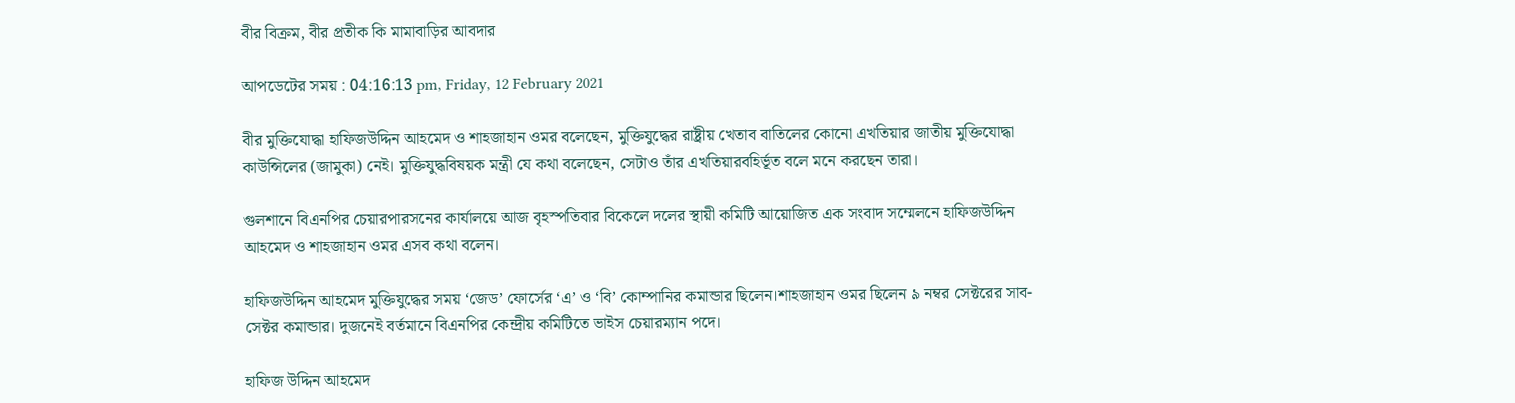বীর বিক্রম, বীর প্রতীক কি মামাবাড়ির আবদার

আপডেটের সময় : 04:16:13 pm, Friday, 12 February 2021

বীর মুক্তিযোদ্ধা হাফিজউদ্দিন আহমেদ ও শাহজাহান ওমর বলেছেন, মুক্তিযুদ্ধের রাষ্ট্রীয় খেতাব বাতিলের কোনো এখতিয়ার জাতীয় মুক্তিযোদ্ধা কাউন্সিলের (জামুকা) নেই। মুক্তিযুদ্ধবিষয়ক মন্ত্রী যে কথা বলেছেন, সেটাও তাঁর এখতিয়ারবহির্ভূত বলে মনে করছেন তারা।

গুলশানে বিএনপির চেয়ারপারসনের কার্যালয়ে আজ বৃহস্পতিবার বিকেলে দলের স্থায়ী কমিটি আয়োজিত এক সংবাদ সম্মেলনে হাফিজউদ্দিন আহমেদ ও শাহজাহান ওমর এসব কথা বলেন।

হাফিজউদ্দিন আহমেদ মুক্তিযুদ্ধের সময় ‘জেড’ ফোর্সের ‘এ’ ও ‘বি’ কোম্পানির কমান্ডার ছিলেন।শাহজাহান ওমর ছিলেন ৯ নম্বর সেক্টরের সাব-সেক্টর কমান্ডার। দুজনেই বর্তমানে বিএনপির কেন্দ্রীয় কমিটিতে ভাইস চেয়ারম্যান পদে।

হাফিজ উদ্দিন আহমেদ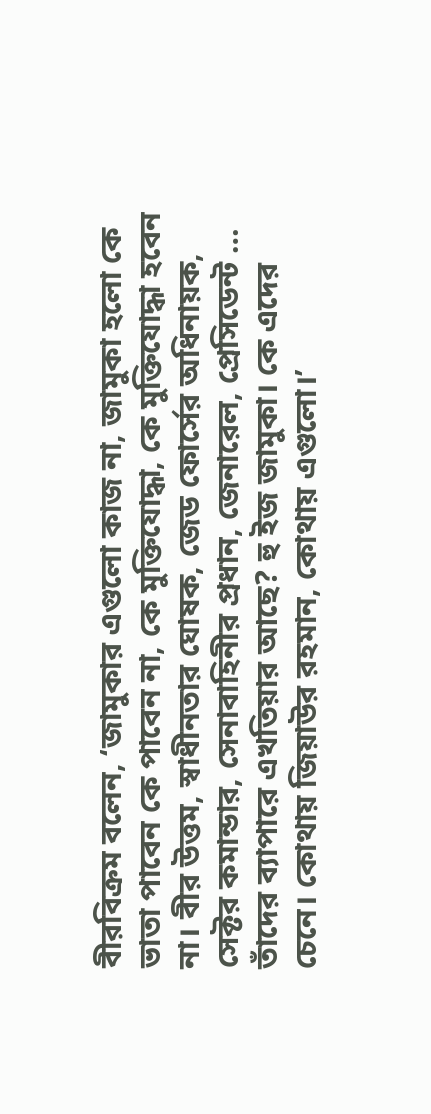বীরবিক্রম বলেন, ‘জামুকার এগুলো কাজ না, জামুকা হলো কে ভাতা পাবেন কে পাবেন না, কে মুক্তিযোদ্ধা, কে মুক্তিযোদ্ধা হবেন না। বীর উত্তম, স্বাধীনতার ঘোষক, জেড ফোর্সের অধিনায়ক, সেক্টর কমান্ডার, সেনাবাহিনীর প্রধান, জেনারেল, প্রেসিডেন্ট … তাঁদের ব্যাপারে এখতিয়ার আছে? হু ইজ জামুকা। কে এদের চেনে। কোথায় জিয়াউর রহমান, কোথায় এগুলো।’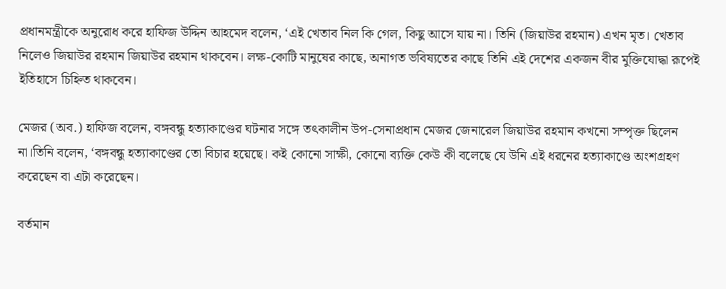প্রধানমন্ত্রীকে অনুরোধ করে হাফিজ উদ্দিন আহমেদ বলেন, ‘এই খেতাব নিল কি গেল, কিছু আসে যায় না। তিনি (জিয়াউর রহমান) এখন মৃত। খেতাব নিলেও জিয়াউর রহমান জিয়াউর রহমান থাকবেন। লক্ষ-কোটি মানুষের কাছে, অনাগত ভবিষ্যতের কাছে তিনি এই দেশের একজন বীর মুক্তিযোদ্ধা রূপেই ইতিহাসে চিহ্নিত থাকবেন।

মেজর (অব.) হাফিজ বলেন, বঙ্গবন্ধু হত্যাকাণ্ডের ঘটনার সঙ্গে তৎকালীন উপ-সেনাপ্রধান মেজর জেনারেল জিয়াউর রহমান কখনো সম্পৃক্ত ছিলেন না।তিনি বলেন, ‘বঙ্গবন্ধু হত্যাকাণ্ডের তো বিচার হয়েছে। কই কোনো সাক্ষী, কোনো ব্যক্তি কেউ কী বলেছে যে উনি এই ধরনের হত্যাকাণ্ডে অংশগ্রহণ করেছেন বা এটা করেছেন।

বর্তমান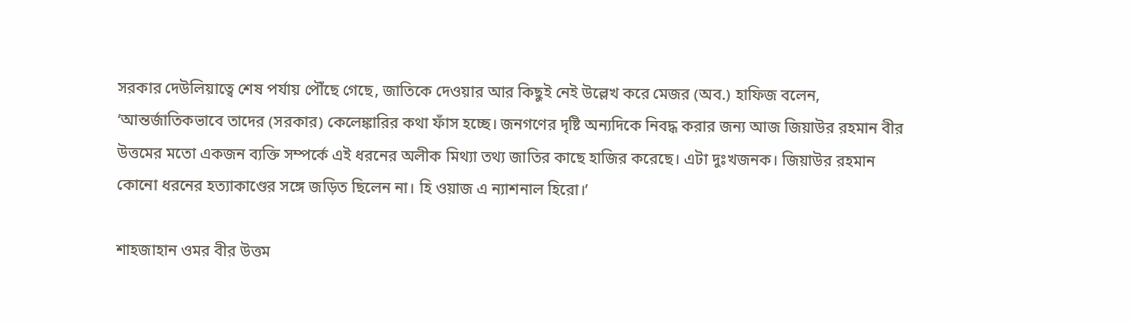সরকার দেউলিয়াত্বে শেষ পর্যায় পৌঁছে গেছে, জাতিকে দেওয়ার আর কিছুই নেই উল্লেখ করে মেজর (অব.) হাফিজ বলেন, ‘আন্তর্জাতিকভাবে তাদের (সরকার) কেলেঙ্কারির কথা ফাঁস হচ্ছে। জনগণের দৃষ্টি অন্যদিকে নিবদ্ধ করার জন্য আজ জিয়াউর রহমান বীর উত্তমের মতো একজন ব্যক্তি সম্পর্কে এই ধরনের অলীক মিথ্যা তথ্য জাতির কাছে হাজির করেছে। এটা দুঃখজনক। জিয়াউর রহমান কোনো ধরনের হত্যাকাণ্ডের সঙ্গে জড়িত ছিলেন না। হি ওয়াজ এ ন্যাশনাল হিরো।’

শাহজাহান ওমর বীর উত্তম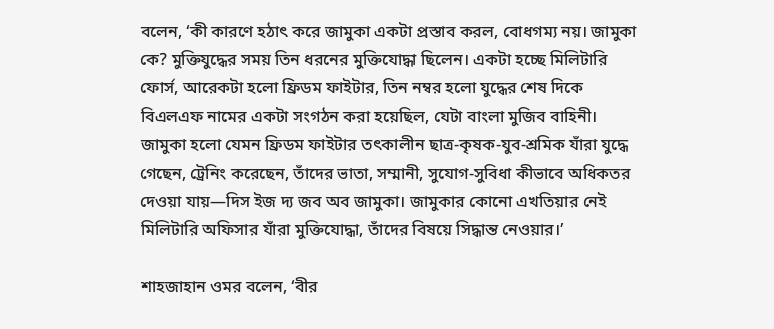বলেন, ‘কী কারণে হঠাৎ করে জামুকা একটা প্রস্তাব করল, বোধগম্য নয়। জামুকা কে? মুক্তিযুদ্ধের সময় তিন ধরনের মুক্তিযোদ্ধা ছিলেন। একটা হচ্ছে মিলিটারি ফোর্স, আরেকটা হলো ফ্রিডম ফাইটার, তিন নম্বর হলো যুদ্ধের শেষ দিকে বিএলএফ নামের একটা সংগঠন করা হয়েছিল, যেটা বাংলা মুজিব বাহিনী। জামুকা হলো যেমন ফ্রিডম ফাইটার তৎকালীন ছাত্র-কৃষক-যুব-শ্রমিক যাঁরা যুদ্ধে গেছেন, ট্রেনিং করেছেন, তাঁদের ভাতা, সম্মানী, সুযোগ-সুবিধা কীভাবে অধিকতর দেওয়া যায়—দিস ইজ দ্য জব অব জামুকা। জামুকার কোনো এখতিয়ার নেই মিলিটারি অফিসার যাঁরা মুক্তিযোদ্ধা, তাঁদের বিষয়ে সিদ্ধান্ত নেওয়ার।’

শাহজাহান ওমর বলেন, ‘বীর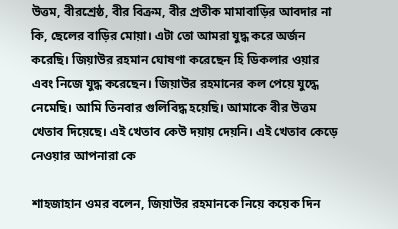উত্তম, বীরশ্রেষ্ঠ, বীর বিক্রম, বীর প্রতীক মামাবাড়ির আবদার না কি, ছেলের বাড়ির মোয়া। এটা তো আমরা যুদ্ধ করে অর্জন করেছি। জিয়াউর রহমান ঘোষণা করেছেন হি ডিকলার ওয়ার এবং নিজে যুদ্ধ করেছেন। জিয়াউর রহমানের কল পেয়ে যুদ্ধে নেমেছি। আমি তিনবার গুলিবিদ্ধ হয়েছি। আমাকে বীর উত্তম খেতাব দিয়েছে। এই খেতাব কেউ দয়ায় দেয়নি। এই খেতাব কেড়ে নেওয়ার আপনারা কে

শাহজাহান ওমর বলেন, জিয়াউর রহমানকে নিয়ে কয়েক দিন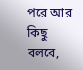পরে আর কিছু বলবে,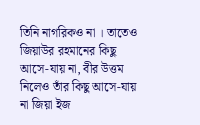তিনি নাগরিকও না । তাতেও জিয়াউর রহমানের কিছু আসে-যায় না, বীর উত্তম নিলেও তাঁর কিছু আসে-যায় না জিয়া ইজ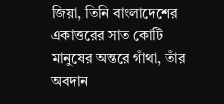জিয়া, তিনি বাংলাদেশের একাত্তরের সাত কোটি মানুষের অন্তরে গাঁথা, তাঁর অবদান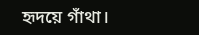হৃদয়ে গাঁথা।